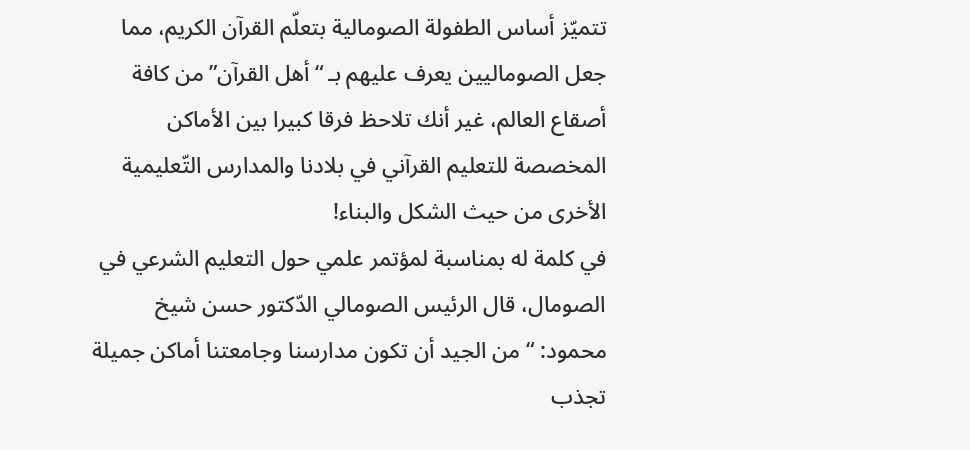تتميّز أساس الطفولة الصومالية بتعلّم القرآن الكريم، مما جعل الصوماليين يعرف عليهم بـ “أهل القرآن” من كافة أصقاع العالم، غير أنك تلاحظ فرقا كبيرا بين الأماكن المخصصة للتعليم القرآني في بلادنا والمدارس التّعليمية الأخرى من حيث الشكل والبناء!
في كلمة له بمناسبة لمؤتمر علمي حول التعليم الشرعي في الصومال، قال الرئيس الصومالي الدّكتور حسن شيخ محمود: “من الجيد أن تكون مدارسنا وجامعتنا أماكن جميلة تجذب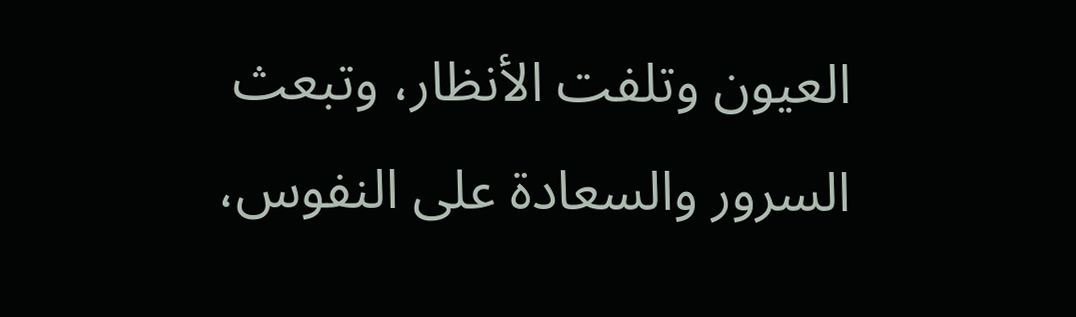العيون وتلفت الأنظار، وتبعث السرور والسعادة على النفوس،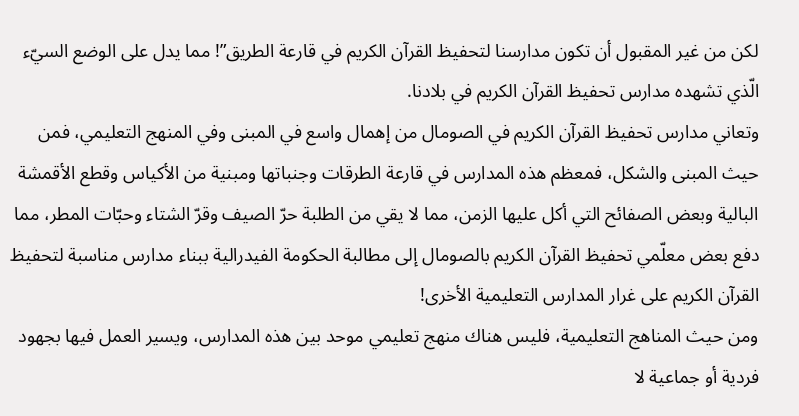لكن من غير المقبول أن تكون مدارسنا لتحفيظ القرآن الكريم في قارعة الطريق”! مما يدل على الوضع السيّء الّذي تشهده مدارس تحفيظ القرآن الكريم في بلادنا.
وتعاني مدارس تحفيظ القرآن الكريم في الصومال من إهمال واسع في المبنى وفي المنهج التعليمي، فمن حيث المبنى والشكل، فمعظم هذه المدارس في قارعة الطرقات وجنباتها ومبنية من الأكياس وقطع الأقمشة البالية وبعض الصفائح التي أكل عليها الزمن، مما لا يقي من الطلبة حرّ الصيف وقرّ الشتاء وحبّات المطر، مما دفع بعض معلّمي تحفيظ القرآن الكريم بالصومال إلى مطالبة الحكومة الفيدرالية ببناء مدارس مناسبة لتحفيظ القرآن الكريم على غرار المدارس التعليمية الأخرى!
ومن حيث المناهج التعليمية، فليس هناك منهج تعليمي موحد بين هذه المدارس، ويسير العمل فيها بجهود فردية أو جماعية لا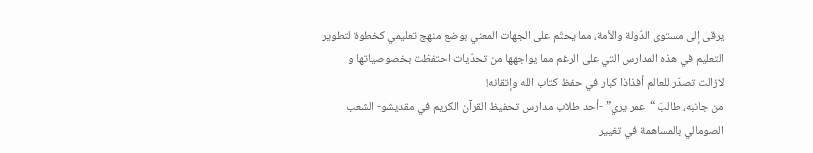يرقى إلى مستوى الدّولة والأمة، مما يحتّم على الجهات المعني بوضع منهج تعليمي كخطوة لتطوير التعليم في هذه المدارس التي على الرغم مما يواجهها من تحدّيات احتفظت بخصوصياتها و لازالت تصدّر للعالم أفذاذا كبار في حفظ كتاب الله وإتقانه!
من جانبه، طالبَ “عمر يري” -أحد طلاب مدارس تحفيظ القرآن الكريم في مقديشو- الشعب الصومالي بالمساهمة في تغيير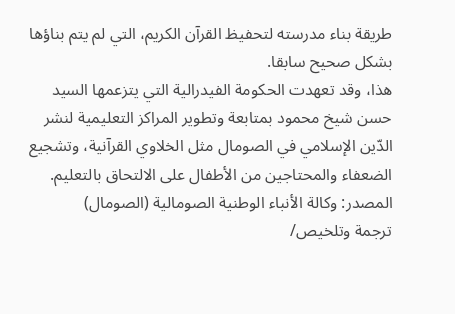طريقة بناء مدرسته لتحفيظ القرآن الكريم، التي لم يتم بناؤها بشكل صحيح سابقا.
هذا، وقد تعهدت الحكومة الفيدرالية التي يتزعمها السيد حسن شيخ محمود بمتابعة وتطوير المراكز التعليمية لنشر الدّين الإسلامي في الصومال مثل الخلاوي القرآنية، وتشجيع الضعفاء والمحتاجين من الأطفال على الالتحاق بالتعليم.
المصدر: وكالة الأنباء الوطنية الصومالية (الصومال)
ترجمة وتلخيص/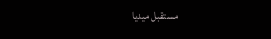مستقبل ميديا